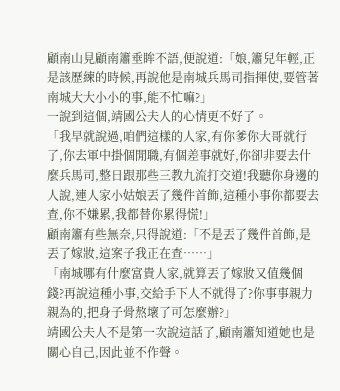顧南山見顧南簫垂眸不語,便說道:「娘,簫兒年輕,正是該歷練的時候,再說他是南城兵馬司指揮使,要管著南城大大小小的事,能不忙嘛?」
一說到這個,靖國公夫人的心情更不好了。
「我早就說過,咱們這樣的人家,有你爹你大哥就行了,你去軍中掛個閒職,有個差事就好,你卻非要去什麼兵馬司,整日跟那些三教九流打交道!我聽你身邊的人說,連人家小姑娘丟了幾件首飾,這種小事你都要去查,你不嫌累,我都替你累得慌!」
顧南簫有些無奈,只得說道:「不是丟了幾件首飾,是丟了嫁妝,這案子我正在查……」
「南城哪有什麼富貴人家,就算丟了嫁妝又值幾個錢?再說這種小事,交給手下人不就得了?你事事親力親為的,把身子骨熬壞了可怎麼辦?」
靖國公夫人不是第一次說這話了,顧南簫知道她也是關心自己,因此並不作聲。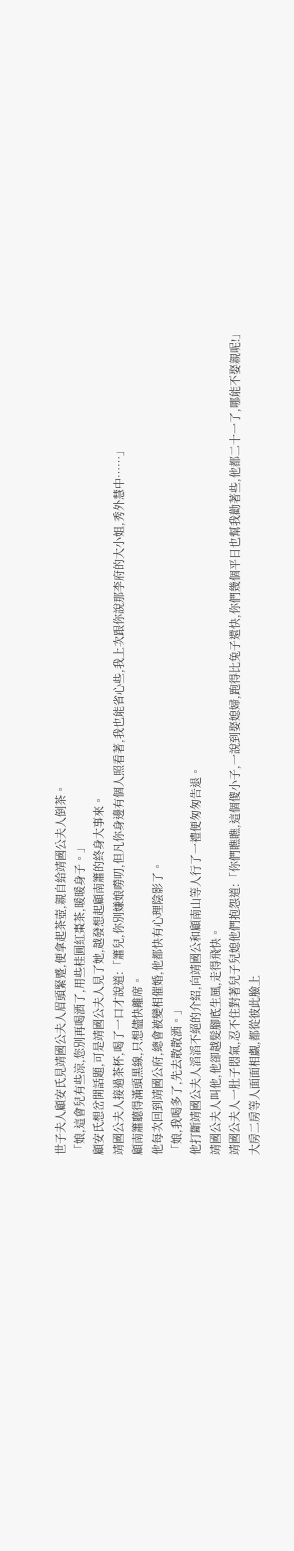世子夫人顧安氏見靖國公夫人眉頭緊蹙,便拿起茶壺,親自給靖國公夫人倒茶。
「娘,這會兒有些涼,您別再喝酒了,用些桂圓紅棗茶,暖暖身子。」
顧安氏想岔開話題,可是靖國公夫人見了她,越發想起顧南簫的終身大事來。
靖國公夫人接過茶杯,喝了一口才說道:「簫兒,你別嫌娘嘮叨,但凡你身邊有個人照看著,我也能省心些,我上次跟你說那李府的大小姐,秀外慧中……」
顧南簫聽得滿頭黑線,只想儘快離席。
他每次回到靖國公府,總會被變相催婚,他都快有心理陰影了。
「娘,我喝多了,先去散散酒。」
他打斷靖國公夫人滔滔不絕的介紹,向靖國公和顧南山等人行了一禮便匆匆告退。
靖國公夫人叫他,他卻越髮腳底生風,走得飛快。
靖國公夫人一肚子悶氣,忍不住對著兒子兒媳他們抱怨道:「你們瞧瞧,這個傻小子,一說到娶媳婦,跑得比兔子還快,你們幾個平日也幫我勸著些,他都二十一了,哪能不娶親呢!」
大房二房等人面面相覷,都從彼此臉上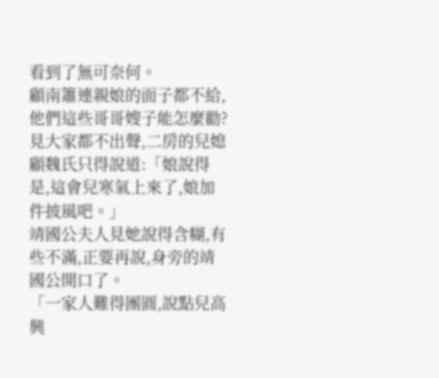看到了無可奈何。
顧南簫連親娘的面子都不給,他們這些哥哥嫂子能怎麼勸?
見大家都不出聲,二房的兒媳顧魏氏只得說道:「娘說得是,這會兒寒氣上來了,娘加件披風吧。」
靖國公夫人見她說得含糊,有些不滿,正要再說,身旁的靖國公開口了。
「一家人難得團圓,說點兒高興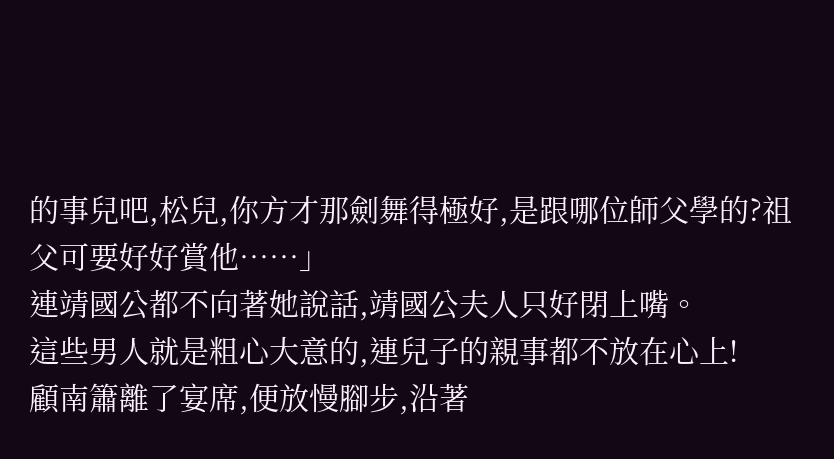的事兒吧,松兒,你方才那劍舞得極好,是跟哪位師父學的?祖父可要好好賞他……」
連靖國公都不向著她說話,靖國公夫人只好閉上嘴。
這些男人就是粗心大意的,連兒子的親事都不放在心上!
顧南簫離了宴席,便放慢腳步,沿著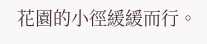花園的小徑緩緩而行。